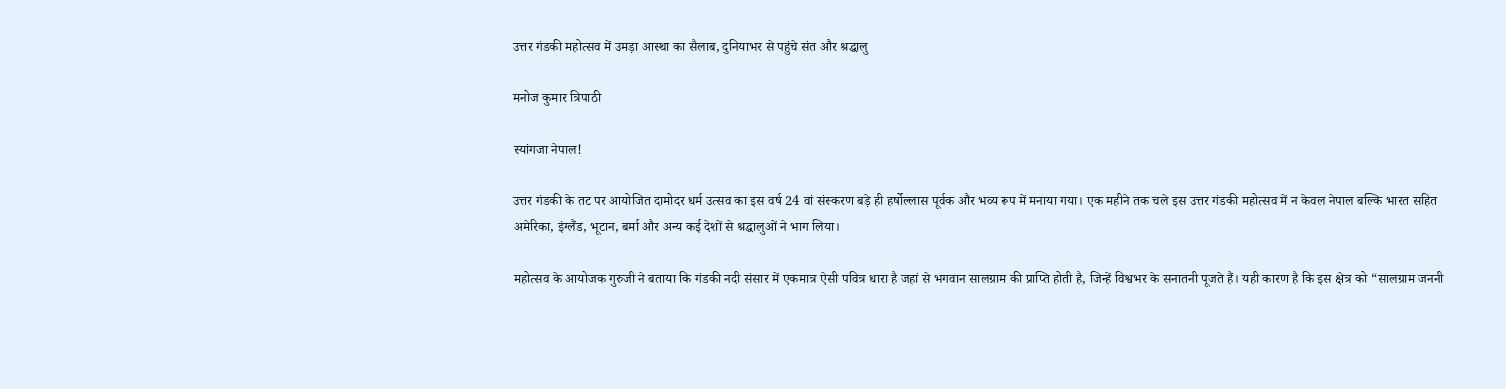उत्तर गंडकी महोत्सव में उमड़ा आस्था का सैलाब, दुनियाभर से पहुंचे संत और श्रद्धालु

मनोज कुमार त्रिपाठी

स्यांगजा नेपाल!

उत्तर गंडकी के तट पर आयोजित दामोदर धर्म उत्सव का इस वर्ष 24 वां संस्करण बड़े ही हर्षोल्लास पूर्वक और भव्य रूप में मनाया गया। एक महीने तक चले इस उत्तर गंडकी महोत्सव में न केवल नेपाल बल्कि भारत सहित अमेरिका, इंग्लैंड, भूटान, बर्मा और अन्य कई देशों से श्रद्धालुओं ने भाग लिया।

महोत्सव के आयोजक गुरुजी ने बताया कि गंडकी नदी संसार में एकमात्र ऐसी पवित्र धारा है जहां से भगवान सालग्राम की प्राप्ति होती है, जिन्हें विश्वभर के सनातनी पूजते हैं। यही कारण है कि इस क्षेत्र को “सालग्राम जननी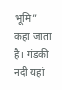भूमि” कहा जाता है। गंडकी नदी यहां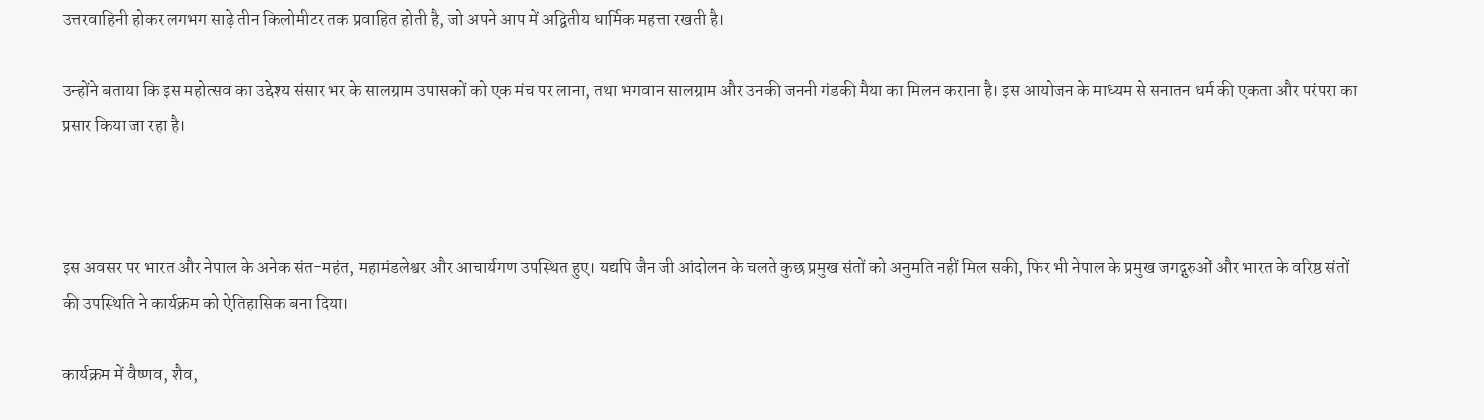उत्तरवाहिनी होकर लगभग साढ़े तीन किलोमीटर तक प्रवाहित होती है, जो अपने आप में अद्वितीय धार्मिक महत्ता रखती है।

उन्होंने बताया कि इस महोत्सव का उद्देश्य संसार भर के सालग्राम उपासकों को एक मंच पर लाना, तथा भगवान सालग्राम और उनकी जननी गंडकी मैया का मिलन कराना है। इस आयोजन के माध्यम से सनातन धर्म की एकता और परंपरा का प्रसार किया जा रहा है।



इस अवसर पर भारत और नेपाल के अनेक संत-महंत, महामंडलेश्वर और आचार्यगण उपस्थित हुए। यद्यपि जैन जी आंदोलन के चलते कुछ प्रमुख संतों को अनुमति नहीं मिल सकी, फिर भी नेपाल के प्रमुख जगद्गुरुओं और भारत के वरिष्ठ संतों की उपस्थिति ने कार्यक्रम को ऐतिहासिक बना दिया।

कार्यक्रम में वैष्णव, शैव,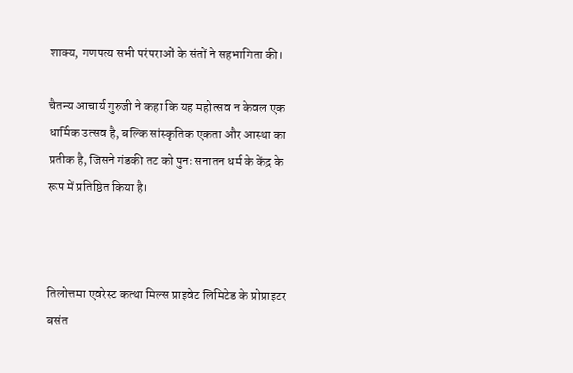शाक्य, गणपत्य सभी परंपराओं के संतों ने सहभागिता की।

चैतन्य आचार्य गुरुजी ने कहा कि यह महोत्सव न केवल एक धार्मिक उत्सव है, बल्कि सांस्कृतिक एकता और आस्था का प्रतीक है, जिसने गंडकी तट को पुनः सनातन धर्म के केंद्र के रूप में प्रतिष्ठित किया है।



तिलोत्तमा एवरेस्ट कत्था मिल्स प्राइवेट लिमिटेड के प्रोप्राइटर बसंत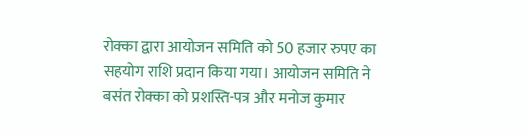रोक्का द्वारा आयोजन समिति को 50 हजार रुपए का सहयोग राशि प्रदान किया गया। आयोजन समिति ने बसंत रोक्का को प्रशस्ति-पत्र और मनोज कुमार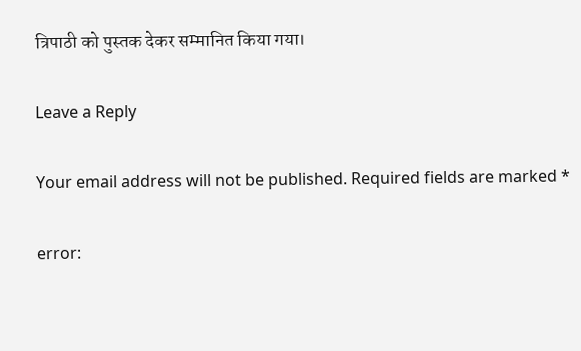त्रिपाठी को पुस्तक देकर सम्मानित किया गया।

Leave a Reply

Your email address will not be published. Required fields are marked *

error: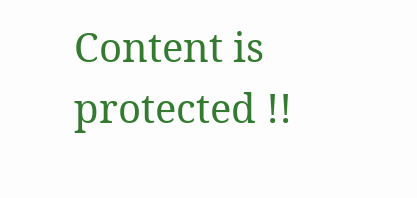Content is protected !!